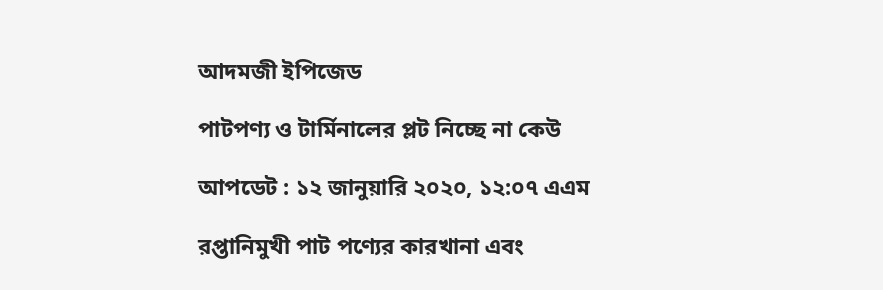আদমজী ইপিজেড

পাটপণ্য ও টার্মিনালের প্লট নিচ্ছে না কেউ

আপডেট : ১২ জানুয়ারি ২০২০, ১২:০৭ এএম

রপ্তানিমুখী পাট পণ্যের কারখানা এবং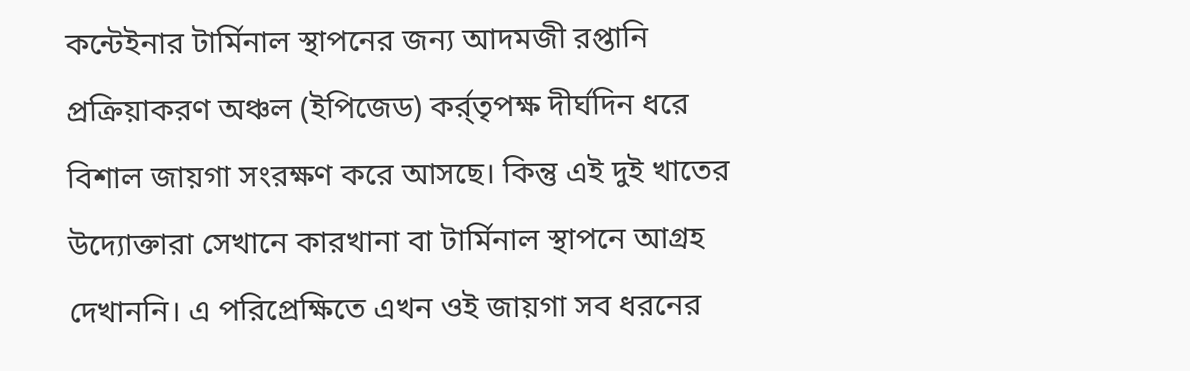কন্টেইনার টার্মিনাল স্থাপনের জন্য আদমজী রপ্তানি প্রক্রিয়াকরণ অঞ্চল (ইপিজেড) কর্র্তৃপক্ষ দীর্ঘদিন ধরে বিশাল জায়গা সংরক্ষণ করে আসছে। কিন্তু এই দুই খাতের উদ্যোক্তারা সেখানে কারখানা বা টার্মিনাল স্থাপনে আগ্রহ দেখাননি। এ পরিপ্রেক্ষিতে এখন ওই জায়গা সব ধরনের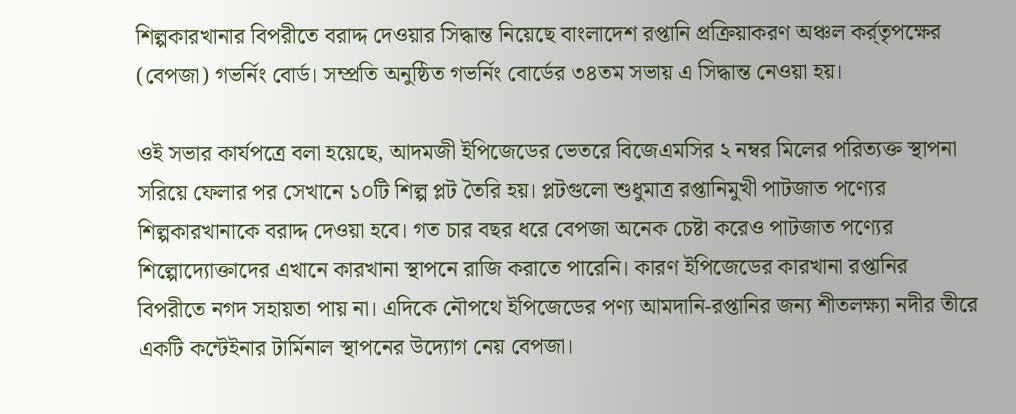শিল্পকারখানার বিপরীতে বরাদ্দ দেওয়ার সিদ্ধান্ত নিয়েছে বাংলাদেশ রপ্তানি প্রক্রিয়াকরণ অঞ্চল কর্র্তৃপক্ষের (বেপজা) গভর্নিং বোর্ড। সম্প্রতি অনুষ্ঠিত গভর্নিং বোর্ডের ৩৪তম সভায় এ সিদ্ধান্ত নেওয়া হয়।

ওই সভার কার্যপত্রে বলা হয়েছে, আদমজী ইপিজেডের ভেতরে বিজেএমসির ২ নম্বর মিলের পরিত্যক্ত স্থাপনা সরিয়ে ফেলার পর সেখানে ১০টি শিল্প প্লট তৈরি হয়। প্লটগুলো শুধুমাত্র রপ্তানিমুখী পাটজাত পণ্যের শিল্পকারখানাকে বরাদ্দ দেওয়া হবে। গত চার বছর ধরে বেপজা অনেক চেষ্টা করেও পাটজাত পণ্যের শিল্পোদ্যোক্তাদের এখানে কারখানা স্থাপনে রাজি করাতে পারেনি। কারণ ইপিজেডের কারখানা রপ্তানির বিপরীতে নগদ সহায়তা পায় না। এদিকে নৌপথে ইপিজেডের পণ্য আমদানি-রপ্তানির জন্য শীতলক্ষ্যা নদীর তীরে একটি কন্টেইনার টার্মিনাল স্থাপনের উদ্যোগ নেয় বেপজা।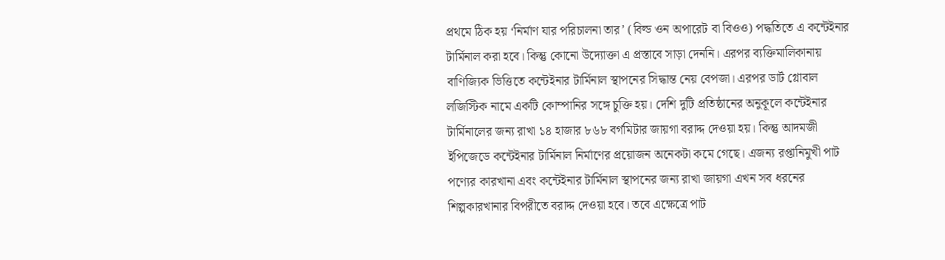প্রথমে ঠিক হয় ‘নির্মাণ যার পরিচালনা তার’ (বিল্ড ওন অপারেট বা বিওও) পদ্ধতিতে এ কন্টেইনার টার্মিনাল করা হবে। কিন্তু কোনো উদ্যোক্তা এ প্রস্তাবে সাড়া দেননি। এরপর ব্যক্তিমালিকানায় বাণিজ্যিক ভিত্তিতে কন্টেইনার টার্মিনাল স্থাপনের সিদ্ধান্ত নেয় বেপজা। এরপর ডার্ট গ্লোবাল লজিস্টিক নামে একটি কোম্পানির সঙ্গে চুক্তি হয়। দেশি দুটি প্রতিষ্ঠানের অনুকূলে কন্টেইনার টার্মিনালের জন্য রাখা ১৪ হাজার ৮৬৮ বর্গমিটার জায়গা বরাদ্দ দেওয়া হয়। কিন্তু আদমজী ইপিজেডে কন্টেইনার টার্মিনাল নির্মাণের প্রয়োজন অনেকটা কমে গেছে। এজন্য রপ্তানিমুখী পাট পণ্যের কারখানা এবং কন্টেইনার টার্মিনাল স্থাপনের জন্য রাখা জায়গা এখন সব ধরনের শিল্পকারখানার বিপরীতে বরাদ্দ দেওয়া হবে। তবে এক্ষেত্রে পাট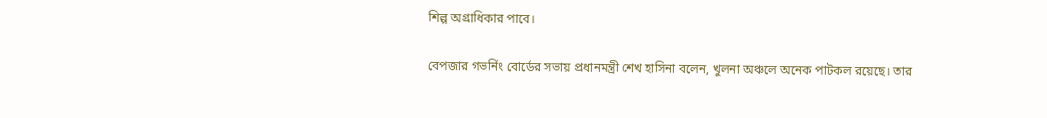শিল্প অগ্রাধিকার পাবে।

বেপজার গভর্নিং বোর্ডের সভায় প্রধানমন্ত্রী শেখ হাসিনা বলেন, খুলনা অঞ্চলে অনেক পাটকল রয়েছে। তার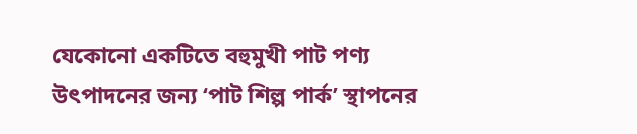যেকোনো একটিতে বহুমুখী পাট পণ্য উৎপাদনের জন্য ‘পাট শিল্প পার্ক’ স্থাপনের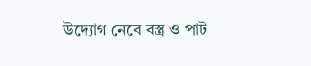উদ্যোগ নেবে বস্ত্র ও পাট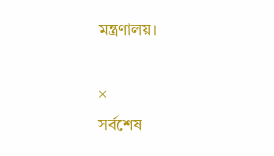মন্ত্রণালয়।

×
সর্বশেষ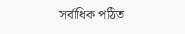সর্বাধিক পঠিত